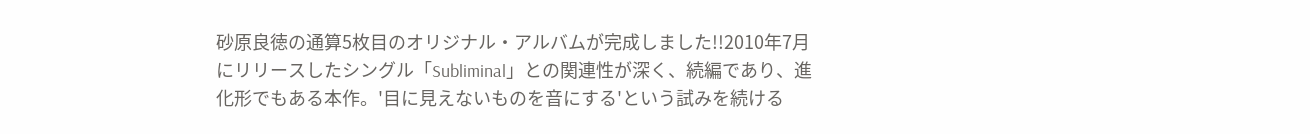砂原良徳の通算5枚目のオリジナル・アルバムが完成しました!!2010年7月にリリースしたシングル「Subliminal」との関連性が深く、続編であり、進化形でもある本作。'目に見えないものを音にする'という試みを続ける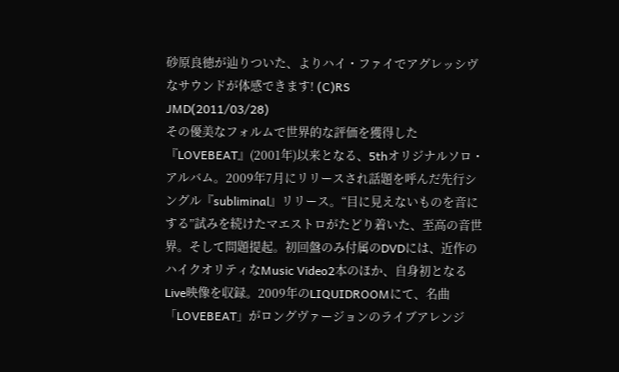砂原良徳が辿りついた、よりハイ・ファイでアグレッシヴなサウンドが体感できます! (C)RS
JMD(2011/03/28)
その優美なフォルムで世界的な評価を獲得した『LOVEBEAT』(2001年)以来となる、5thオリジナルソロ・アルバム。2009年7月にリリースされ話題を呼んだ先行シングル『subliminal』リリース。“目に見えないものを音にする”試みを続けたマエストロがたどり着いた、至高の音世界。そして問題提起。初回盤のみ付属のDVDには、近作のハイクオリティなMusic Video2本のほか、自身初となるLive映像を収録。2009年のLIQUIDROOMにて、名曲「LOVEBEAT」がロングヴァージョンのライブアレンジ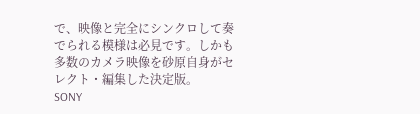で、映像と完全にシンクロして奏でられる模様は必見です。しかも多数のカメラ映像を砂原自身がセレクト・編集した決定版。
SONY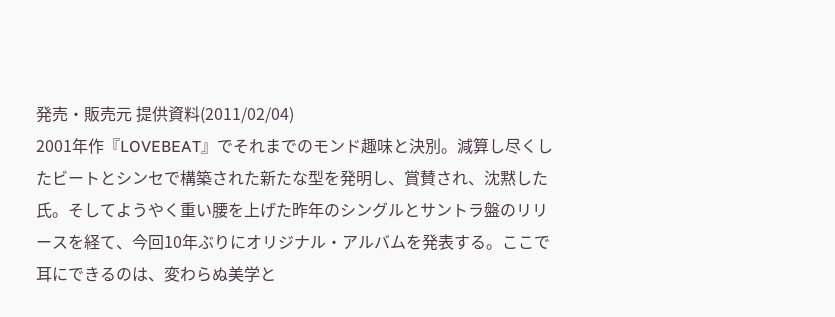発売・販売元 提供資料(2011/02/04)
2001年作『LOVEBEAT』でそれまでのモンド趣味と決別。減算し尽くしたビートとシンセで構築された新たな型を発明し、賞賛され、沈黙した氏。そしてようやく重い腰を上げた昨年のシングルとサントラ盤のリリースを経て、今回10年ぶりにオリジナル・アルバムを発表する。ここで耳にできるのは、変わらぬ美学と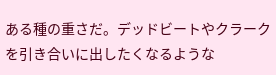ある種の重さだ。デッドビートやクラークを引き合いに出したくなるような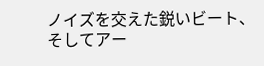ノイズを交えた鋭いビート、そしてアー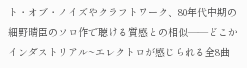ト・オブ・ノイズやクラフトワーク、80年代中期の細野晴臣のソロ作で聴ける質感との相似――どこかインダストリアル~エレクトロが感じられる全8曲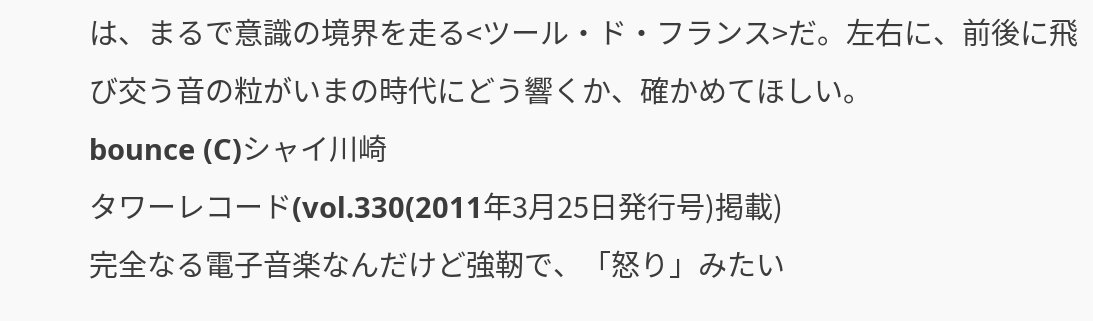は、まるで意識の境界を走る<ツール・ド・フランス>だ。左右に、前後に飛び交う音の粒がいまの時代にどう響くか、確かめてほしい。
bounce (C)シャイ川崎
タワーレコード(vol.330(2011年3月25日発行号)掲載)
完全なる電子音楽なんだけど強靭で、「怒り」みたい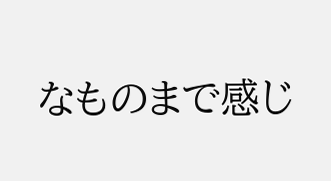なものまで感じ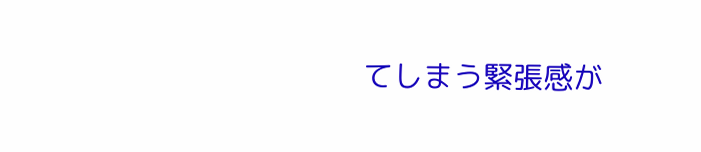てしまう緊張感が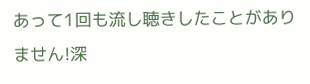あって1回も流し聴きしたことがありません!深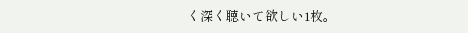く深く聴いて欲しい1枚。